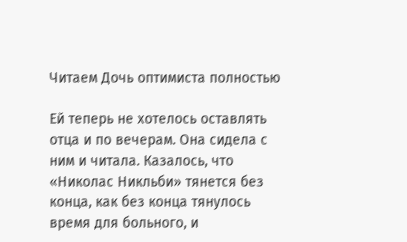Читаем Дочь оптимиста полностью

Ей теперь не хотелось оставлять отца и по вечерам. Она сидела с ним и читала. Казалось, что «Николас Никльби» тянется без конца, как без конца тянулось время для больного, и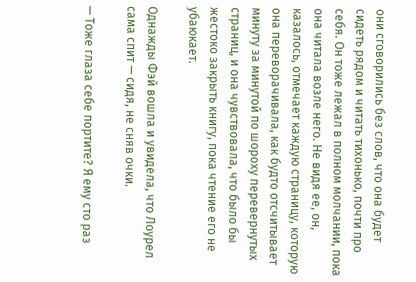они сговорились без слов, что она будет сидеть рядом и читать тихонько, почти про себя. Он тоже лежал в полном молчании, пока она читала возле него. Не видя ее, он, казалось, отмечает каждую страницу, которую она переворачивала, как будто отсчитывает минуту за минутой по шороху перевернутых страниц, и она чувствовала, что было бы жестоко закрыть книгу, пока чтение его не убаюкает.

Однажды Фэй вошла и увидела, что Лоурел сама спит — сидя, не сняв очки.

— Тоже глаза себе портите? Я ему сто раз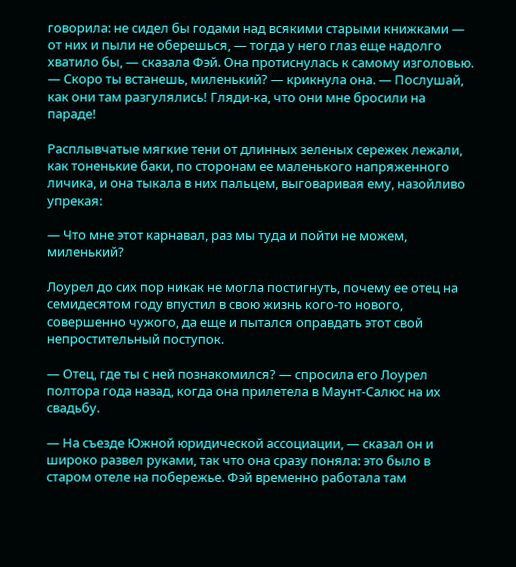говорила: не сидел бы годами над всякими старыми книжками — от них и пыли не оберешься, — тогда у него глаз еще надолго хватило бы, — сказала Фэй. Она протиснулась к самому изголовью. — Скоро ты встанешь, миленький? — крикнула она. — Послушай, как они там разгулялись! Гляди-ка, что они мне бросили на параде!

Расплывчатые мягкие тени от длинных зеленых сережек лежали, как тоненькие баки, по сторонам ее маленького напряженного личика, и она тыкала в них пальцем, выговаривая ему, назойливо упрекая:

— Что мне этот карнавал, раз мы туда и пойти не можем, миленький?

Лоурел до сих пор никак не могла постигнуть, почему ее отец на семидесятом году впустил в свою жизнь кого-то нового, совершенно чужого, да еще и пытался оправдать этот свой непростительный поступок.

— Отец, где ты с ней познакомился? — спросила его Лоурел полтора года назад, когда она прилетела в Маунт-Салюс на их свадьбу.

— На съезде Южной юридической ассоциации, — сказал он и широко развел руками, так что она сразу поняла: это было в старом отеле на побережье. Фэй временно работала там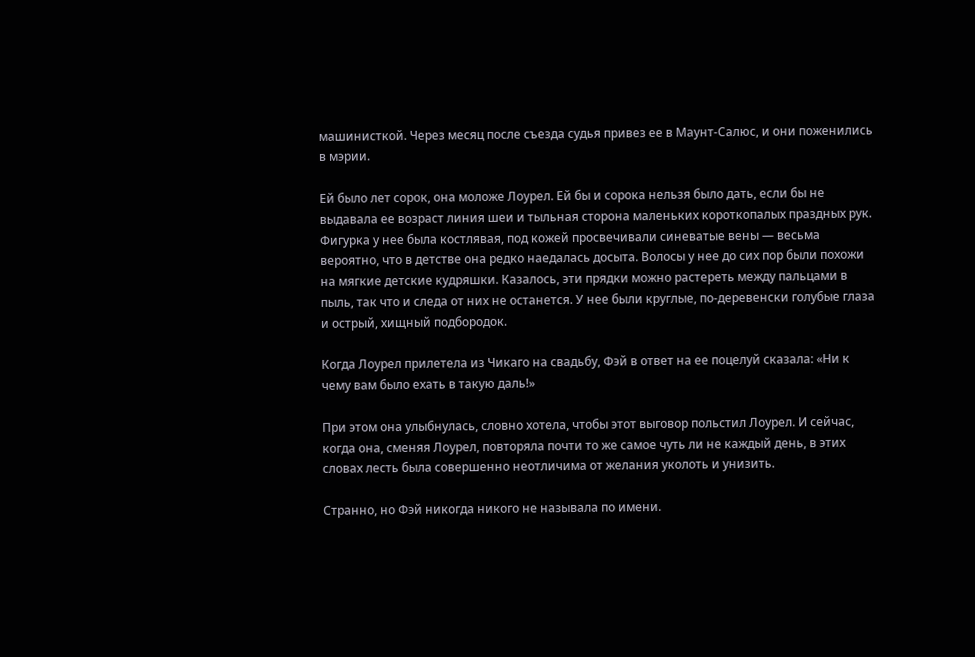машинисткой. Через месяц после съезда судья привез ее в Маунт-Салюс, и они поженились в мэрии.

Ей было лет сорок, она моложе Лоурел. Ей бы и сорока нельзя было дать, если бы не выдавала ее возраст линия шеи и тыльная сторона маленьких короткопалых праздных рук. Фигурка у нее была костлявая, под кожей просвечивали синеватые вены — весьма вероятно, что в детстве она редко наедалась досыта. Волосы у нее до сих пор были похожи на мягкие детские кудряшки. Казалось, эти прядки можно растереть между пальцами в пыль, так что и следа от них не останется. У нее были круглые, по-деревенски голубые глаза и острый, хищный подбородок.

Когда Лоурел прилетела из Чикаго на свадьбу, Фэй в ответ на ее поцелуй сказала: «Ни к чему вам было ехать в такую даль!»

При этом она улыбнулась, словно хотела, чтобы этот выговор польстил Лоурел. И сейчас, когда она, сменяя Лоурел, повторяла почти то же самое чуть ли не каждый день, в этих словах лесть была совершенно неотличима от желания уколоть и унизить.

Странно, но Фэй никогда никого не называла по имени.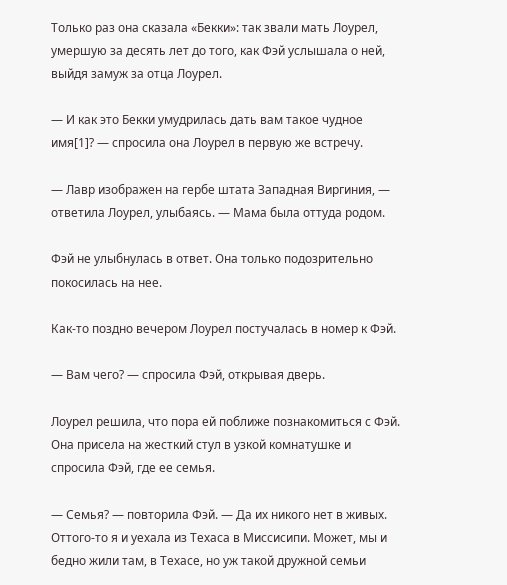Только раз она сказала «Бекки»: так звали мать Лоурел, умершую за десять лет до того, как Фэй услышала о ней, выйдя замуж за отца Лоурел.

— И как это Бекки умудрилась дать вам такое чудное имя[1]? — спросила она Лоурел в первую же встречу.

— Лавр изображен на гербе штата Западная Виргиния, — ответила Лоурел, улыбаясь. — Мама была оттуда родом.

Фэй не улыбнулась в ответ. Она только подозрительно покосилась на нее.

Как-то поздно вечером Лоурел постучалась в номер к Фэй.

— Вам чего? — спросила Фэй, открывая дверь.

Лоурел решила, что пора ей поближе познакомиться с Фэй. Она присела на жесткий стул в узкой комнатушке и спросила Фэй, где ее семья.

— Семья? — повторила Фэй. — Да их никого нет в живых. Оттого-то я и уехала из Техаса в Миссисипи. Может, мы и бедно жили там, в Техасе, но уж такой дружной семьи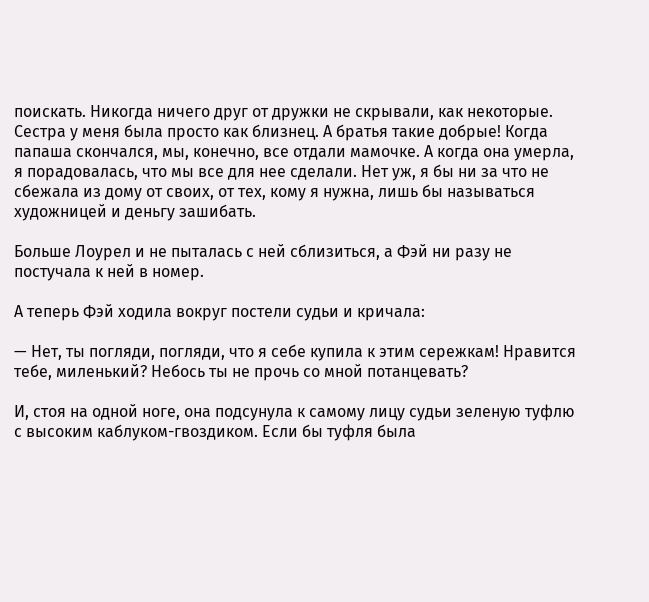поискать. Никогда ничего друг от дружки не скрывали, как некоторые. Сестра у меня была просто как близнец. А братья такие добрые! Когда папаша скончался, мы, конечно, все отдали мамочке. А когда она умерла, я порадовалась, что мы все для нее сделали. Нет уж, я бы ни за что не сбежала из дому от своих, от тех, кому я нужна, лишь бы называться художницей и деньгу зашибать.

Больше Лоурел и не пыталась с ней сблизиться, а Фэй ни разу не постучала к ней в номер.

А теперь Фэй ходила вокруг постели судьи и кричала:

— Нет, ты погляди, погляди, что я себе купила к этим сережкам! Нравится тебе, миленький? Небось ты не прочь со мной потанцевать?

И, стоя на одной ноге, она подсунула к самому лицу судьи зеленую туфлю с высоким каблуком-гвоздиком. Если бы туфля была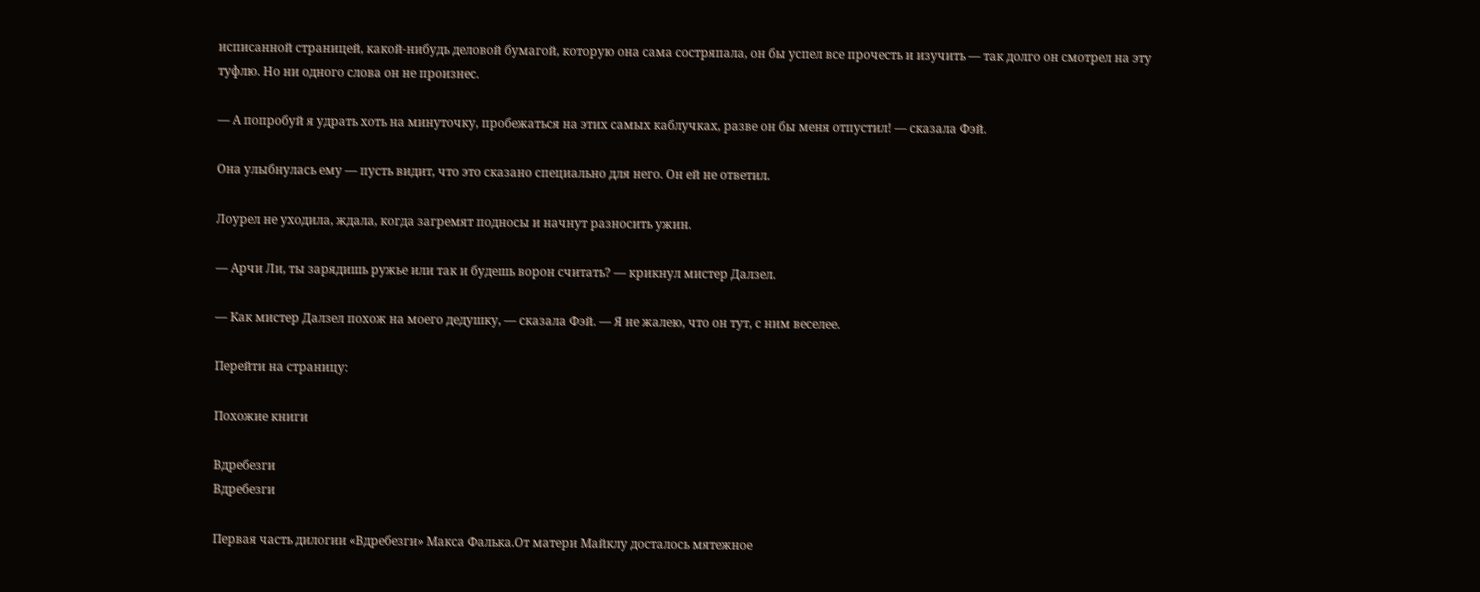исписанной страницей, какой-нибудь деловой бумагой, которую она сама состряпала, он бы успел все прочесть и изучить — так долго он смотрел на эту туфлю. Но ни одного слова он не произнес.

— А попробуй я удрать хоть на минуточку, пробежаться на этих самых каблучках, разве он бы меня отпустил! — сказала Фэй.

Она улыбнулась ему — пусть видит, что это сказано специально для него. Он ей не ответил.

Лоурел не уходила, ждала, когда загремят подносы и начнут разносить ужин.

— Арчи Ли, ты зарядишь ружье или так и будешь ворон считать? — крикнул мистер Далзел.

— Как мистер Далзел похож на моего дедушку, — сказала Фэй. — Я не жалею, что он тут, с ним веселее.

Перейти на страницу:

Похожие книги

Вдребезги
Вдребезги

Первая часть дилогии «Вдребезги» Макса Фалька.От матери Майклу досталось мятежное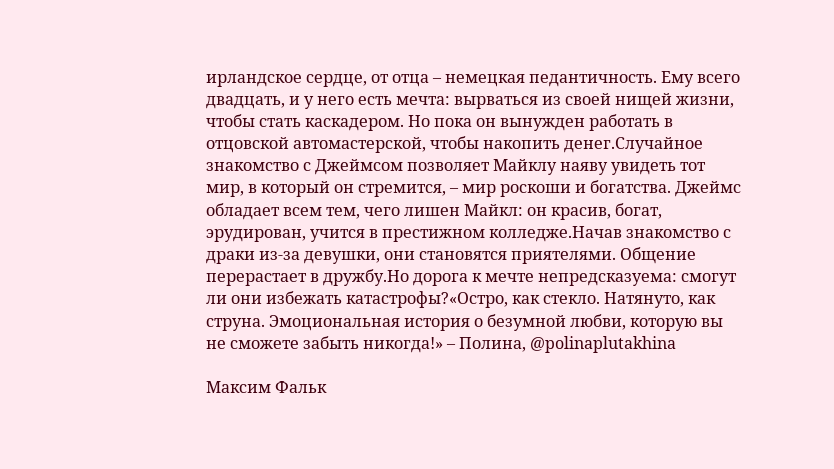ирландское сердце, от отца – немецкая педантичность. Ему всего двадцать, и у него есть мечта: вырваться из своей нищей жизни, чтобы стать каскадером. Но пока он вынужден работать в отцовской автомастерской, чтобы накопить денег.Случайное знакомство с Джеймсом позволяет Майклу наяву увидеть тот мир, в который он стремится, – мир роскоши и богатства. Джеймс обладает всем тем, чего лишен Майкл: он красив, богат, эрудирован, учится в престижном колледже.Начав знакомство с драки из-за девушки, они становятся приятелями. Общение перерастает в дружбу.Но дорога к мечте непредсказуема: смогут ли они избежать катастрофы?«Остро, как стекло. Натянуто, как струна. Эмоциональная история о безумной любви, которую вы не сможете забыть никогда!» – Полина, @polinaplutakhina

Максим Фальк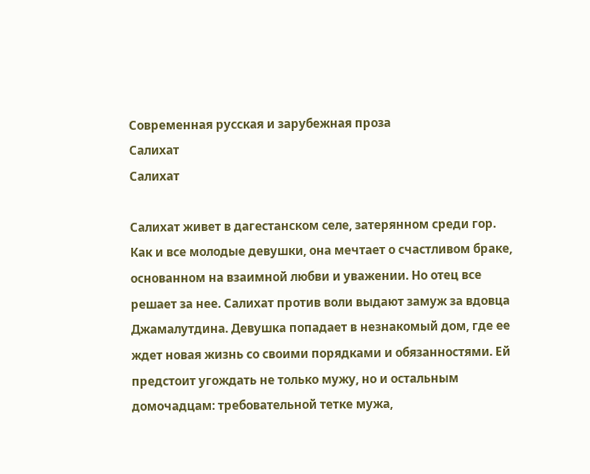Современная русская и зарубежная проза
Салихат
Салихат

Салихат живет в дагестанском селе, затерянном среди гор. Как и все молодые девушки, она мечтает о счастливом браке, основанном на взаимной любви и уважении. Но отец все решает за нее. Салихат против воли выдают замуж за вдовца Джамалутдина. Девушка попадает в незнакомый дом, где ее ждет новая жизнь со своими порядками и обязанностями. Ей предстоит угождать не только мужу, но и остальным домочадцам: требовательной тетке мужа,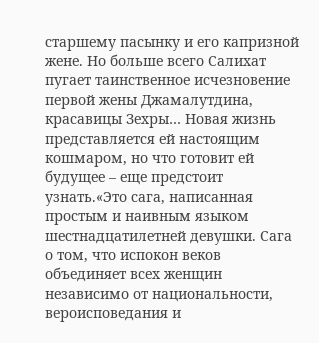старшему пасынку и его капризной жене. Но больше всего Салихат пугает таинственное исчезновение первой жены Джамалутдина, красавицы Зехры… Новая жизнь представляется ей настоящим кошмаром, но что готовит ей будущее – еще предстоит узнать.«Это сага, написанная простым и наивным языком шестнадцатилетней девушки. Сага о том, что испокон веков объединяет всех женщин независимо от национальности, вероисповедания и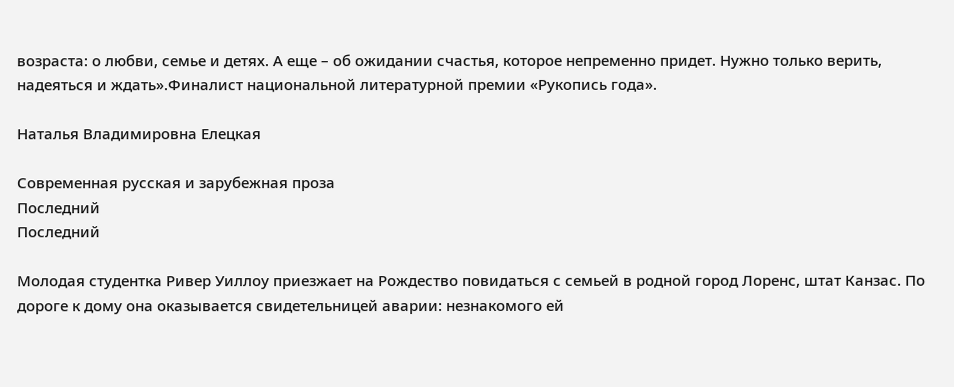возраста: о любви, семье и детях. А еще – об ожидании счастья, которое непременно придет. Нужно только верить, надеяться и ждать».Финалист национальной литературной премии «Рукопись года».

Наталья Владимировна Елецкая

Современная русская и зарубежная проза
Последний
Последний

Молодая студентка Ривер Уиллоу приезжает на Рождество повидаться с семьей в родной город Лоренс, штат Канзас. По дороге к дому она оказывается свидетельницей аварии: незнакомого ей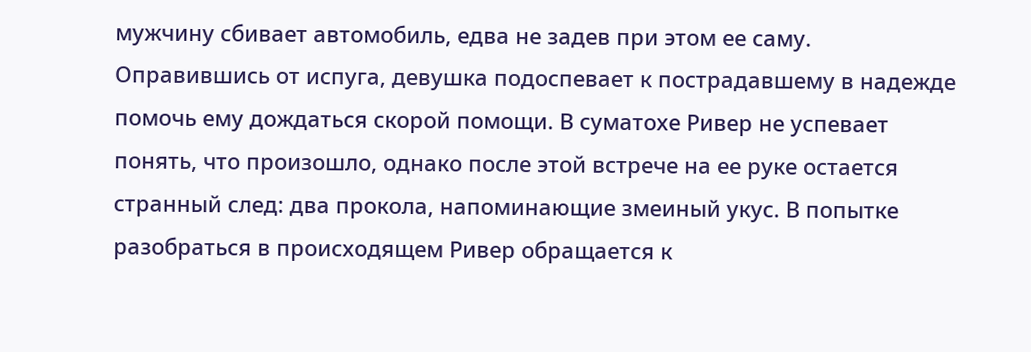мужчину сбивает автомобиль, едва не задев при этом ее саму. Оправившись от испуга, девушка подоспевает к пострадавшему в надежде помочь ему дождаться скорой помощи. В суматохе Ривер не успевает понять, что произошло, однако после этой встрече на ее руке остается странный след: два прокола, напоминающие змеиный укус. В попытке разобраться в происходящем Ривер обращается к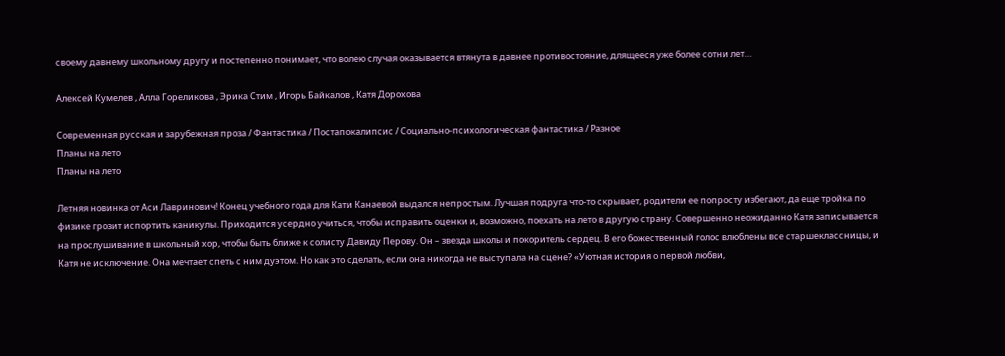своему давнему школьному другу и постепенно понимает, что волею случая оказывается втянута в давнее противостояние, длящееся уже более сотни лет…

Алексей Кумелев , Алла Гореликова , Эрика Стим , Игорь Байкалов , Катя Дорохова

Современная русская и зарубежная проза / Фантастика / Постапокалипсис / Социально-психологическая фантастика / Разное
Планы на лето
Планы на лето

Летняя новинка от Аси Лавринович! Конец учебного года для Кати Канаевой выдался непростым. Лучшая подруга что-то скрывает, родители ее попросту избегают, да еще тройка по физике грозит испортить каникулы. Приходится усердно учиться, чтобы исправить оценки и, возможно, поехать на лето в другую страну. Совершенно неожиданно Катя записывается на прослушивание в школьный хор, чтобы быть ближе к солисту Давиду Перову. Он – звезда школы и покоритель сердец. В его божественный голос влюблены все старшеклассницы, и Катя не исключение. Она мечтает спеть с ним дуэтом. Но как это сделать, если она никогда не выступала на сцене? «Уютная история о первой любви,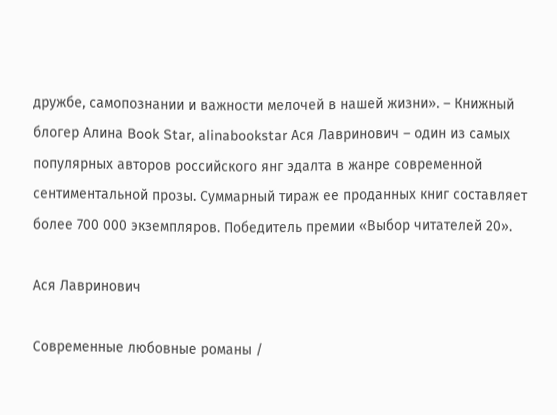дружбе, самопознании и важности мелочей в нашей жизни». – Книжный блогер Алина Book Star, alinabookstar Ася Лавринович – один из самых популярных авторов российского янг эдалта в жанре современной сентиментальной прозы. Суммарный тираж ее проданных книг составляет более 700 000 экземпляров. Победитель премии «Выбор читателей 20».

Ася Лавринович

Современные любовные романы /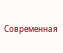Современная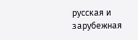русская и зарубежная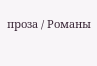проза / Романы